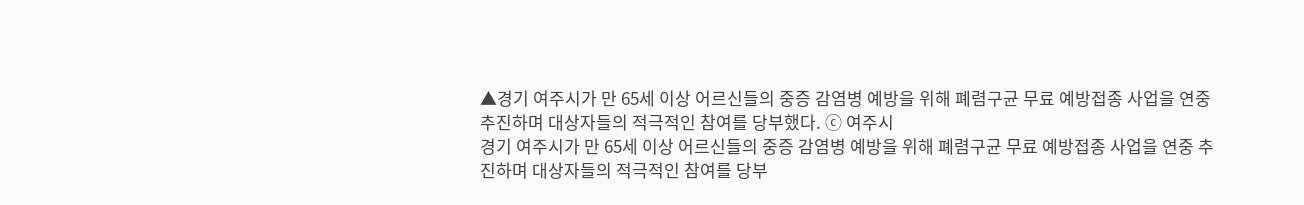▲경기 여주시가 만 65세 이상 어르신들의 중증 감염병 예방을 위해 폐렴구균 무료 예방접종 사업을 연중 추진하며 대상자들의 적극적인 참여를 당부했다. ⓒ 여주시
경기 여주시가 만 65세 이상 어르신들의 중증 감염병 예방을 위해 폐렴구균 무료 예방접종 사업을 연중 추진하며 대상자들의 적극적인 참여를 당부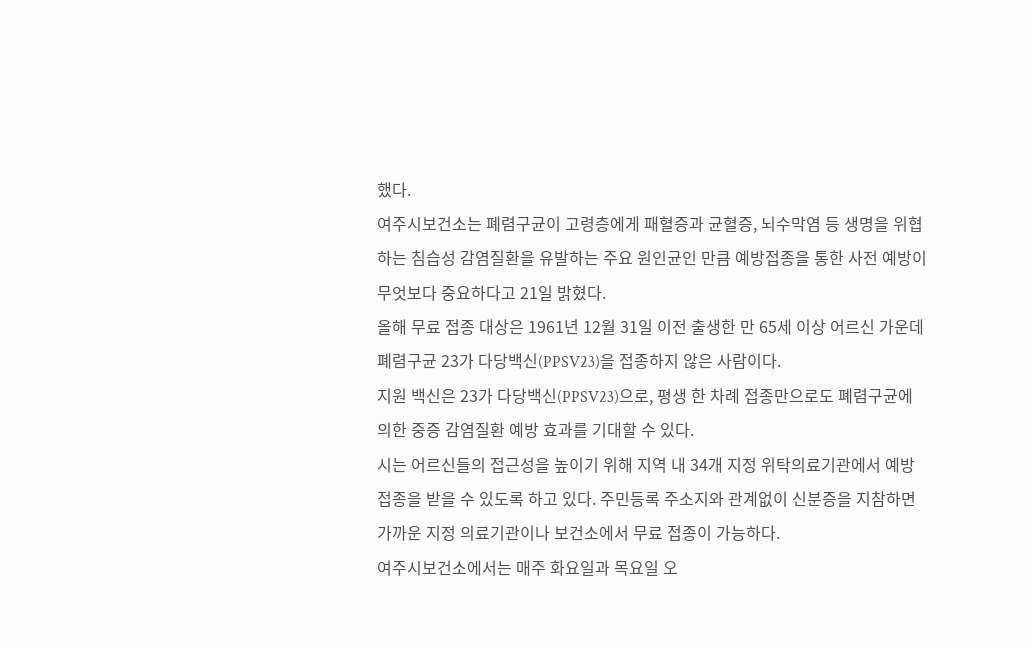했다.
여주시보건소는 폐렴구균이 고령층에게 패혈증과 균혈증, 뇌수막염 등 생명을 위협하는 침습성 감염질환을 유발하는 주요 원인균인 만큼 예방접종을 통한 사전 예방이 무엇보다 중요하다고 21일 밝혔다.
올해 무료 접종 대상은 1961년 12월 31일 이전 출생한 만 65세 이상 어르신 가운데 폐렴구균 23가 다당백신(PPSV23)을 접종하지 않은 사람이다.
지원 백신은 23가 다당백신(PPSV23)으로, 평생 한 차례 접종만으로도 폐렴구균에 의한 중증 감염질환 예방 효과를 기대할 수 있다.
시는 어르신들의 접근성을 높이기 위해 지역 내 34개 지정 위탁의료기관에서 예방접종을 받을 수 있도록 하고 있다. 주민등록 주소지와 관계없이 신분증을 지참하면 가까운 지정 의료기관이나 보건소에서 무료 접종이 가능하다.
여주시보건소에서는 매주 화요일과 목요일 오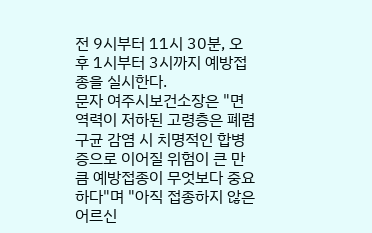전 9시부터 11시 30분, 오후 1시부터 3시까지 예방접종을 실시한다.
문자 여주시보건소장은 "면역력이 저하된 고령층은 폐렴구균 감염 시 치명적인 합병증으로 이어질 위험이 큰 만큼 예방접종이 무엇보다 중요하다"며 "아직 접종하지 않은 어르신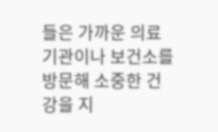들은 가까운 의료기관이나 보건소를 방문해 소중한 건강을 지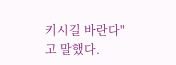키시길 바란다"고 말했다.